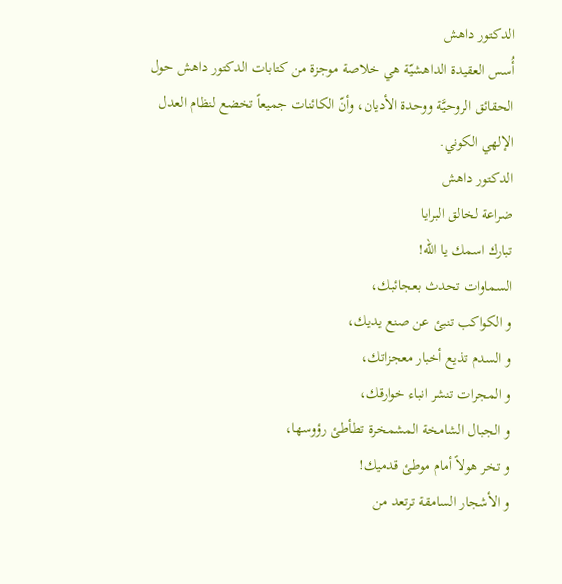الدكتور داهش
أُسس العقيدة الداهشيّة هي خلاصة موجزة من كتابات الدكتور داهش حول الحقائق الروحيَّة ووحدة الأديان، وأنّ الكائنات جميعاً تخضع لنظام العدل الإلهي الكوني.
الدكتور داهش
ضراعة لخالق البرايا
تبارك اسمك يا الله!
السماوات تحدث بعجائبك،
و الكواكب تنبئ عن صنع يديك،
و السدم تذيع أخبار معجزاتك،
و المجرات تنشر انباء خوارقك،
و الجبال الشامخة المشمخرة تطأطئ رؤوسها،
و تخر هولاً أمام موطئ قدميك!
و الأشجار السامقة ترتعد من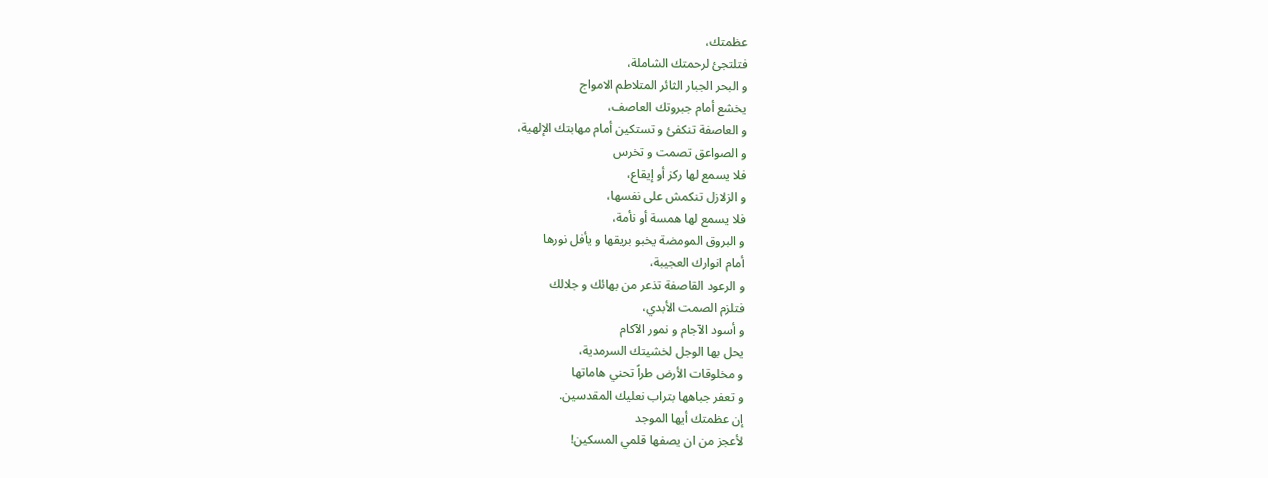عظمتك،
فتلتجئ لرحمتك الشاملة،
و البحر الجبار الثائر المتلاطم الامواج
يخشع أمام جبروتك العاصف،
و العاصفة تنكفئ و تستكين أمام مهابتك الإلهية،
و الصواعق تصمت و تخرس
فلا يسمع لها ركز أو إيقاع،
و الزلازل تنكمش على نفسها،
فلا يسمع لها همسة أو نأمة،
و البروق المومضة يخبو بريقها و يأفل نورها
أمام انوارك العجيبة،
و الرعود القاصفة تذعر من بهائك و جلالك
فتلزم الصمت الأبدي،
و أسود الآجام و نمور الآكام
يحل بها الوجل لخشيتك السرمدية،
و مخلوقات الأرض طراً تحني هاماتها
و تعفر جباهها بتراب نعليك المقدسين.
إن عظمتك أيها الموجد
لأعجز من ان يصفها قلمي المسكين!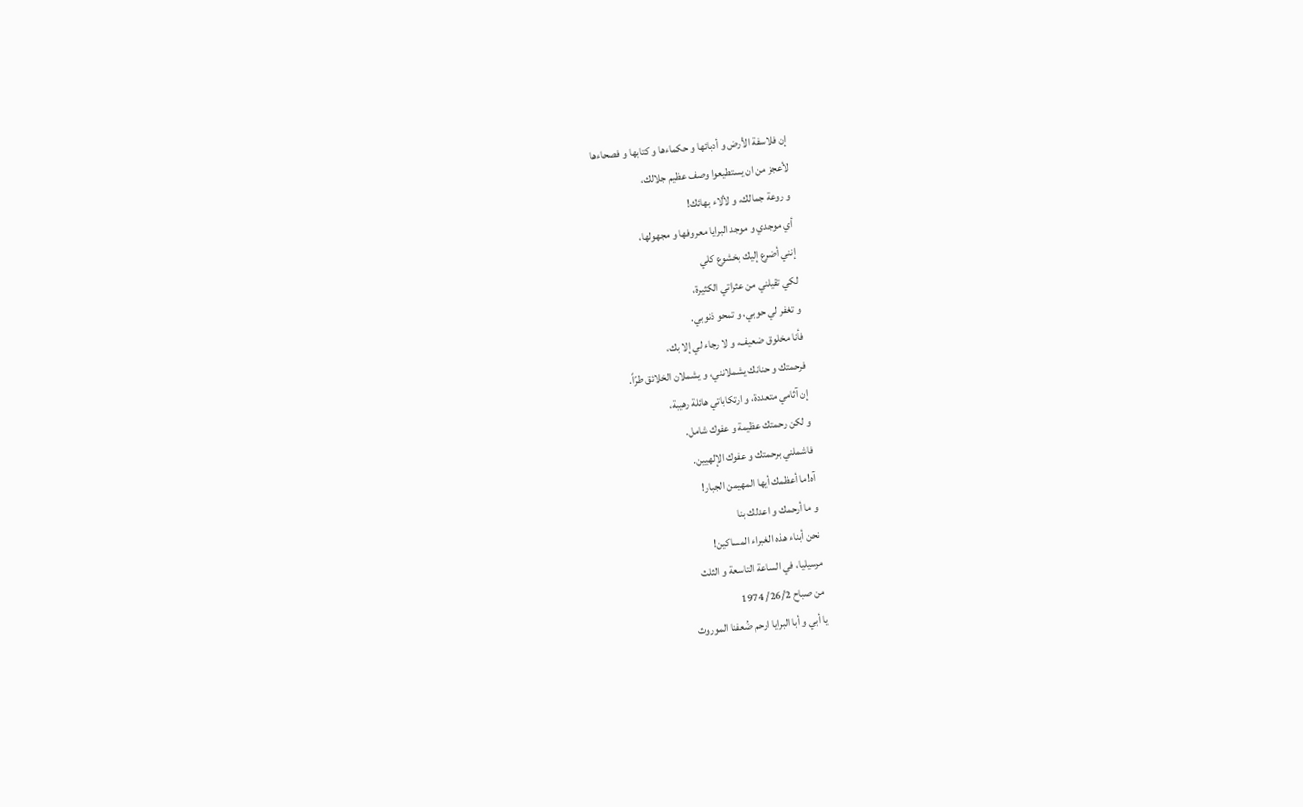إن فلاسفة الأرض و أدبائها و حكماءها و كتابها و فصحاءها
لأعجز من ان يستطيعوا وصف عظيم جلالك،
و روعة جمالك، و لألاء بهائك!
أي موجدي و موجد البرايا معروفها و مجهولها،
إنني أضرع إليك بخشوع كلي
لكي تقيلني من عثراتي الكثيرة،
و تغفر لي حوبي، و تمحو ذنوبي.
فأنا مخلوق ضعيف، و لا رجاء لي إلا بك،
فرحمتك و حنانك يشملانني، و يشملان الخلائق طرّاً.
إن آثامي متعددة، و ارتكاباتي هائلة رهيبة،
و لكن رحمتك عظيمة و عفوك شامل.
فاشملني برحمتك و عفوك الإلهيين.
آه!ما أعظمك أيها المهيمن الجبار!
و ما أرحمك و اعدلك بنا
نحن أبناء هذه الغبراء المساكين!
مرسيليا، في الساعة التاسعة و الثلث
من صباح 26/2/ 1974
يا أبي و أبا البرايا ارحم ضُعفنا الموروث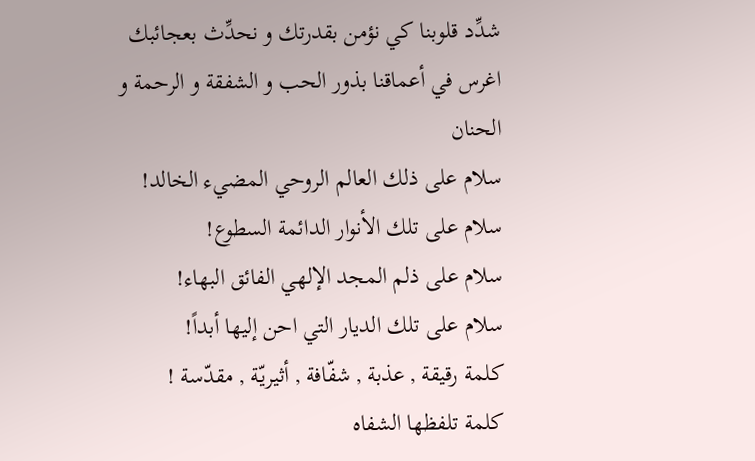شدِّد قلوبنا كي نؤمن بقدرتك و نحدِّث بعجائبك
اغرس في أعماقنا بذور الحب و الشفقة و الرحمة و الحنان
سلام على ذلك العالم الروحي المضيء الخالد!
سلام على تلك الأنوار الدائمة السطوع!
سلام على ذلم المجد الإلهي الفائق البهاء!
سلام على تلك الديار التي احن إليها أبداً!
كلمة رقيقة , عذبة , شفّافة , أثيريّة , مقدّسة !
كلمة تلفظها الشفاه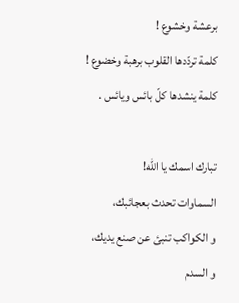برعشة وخشوع !
كلمة تردّدها القلوب برهبة وخضوع !
كلمة ينشدها كلّ بائس ويائس .

تبارك اسمك يا الله!
السماوات تحدث بعجائبك،
و الكواكب تنبئ عن صنع يديك،
و السدم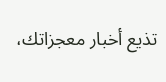تذيع أخبار معجزاتك،